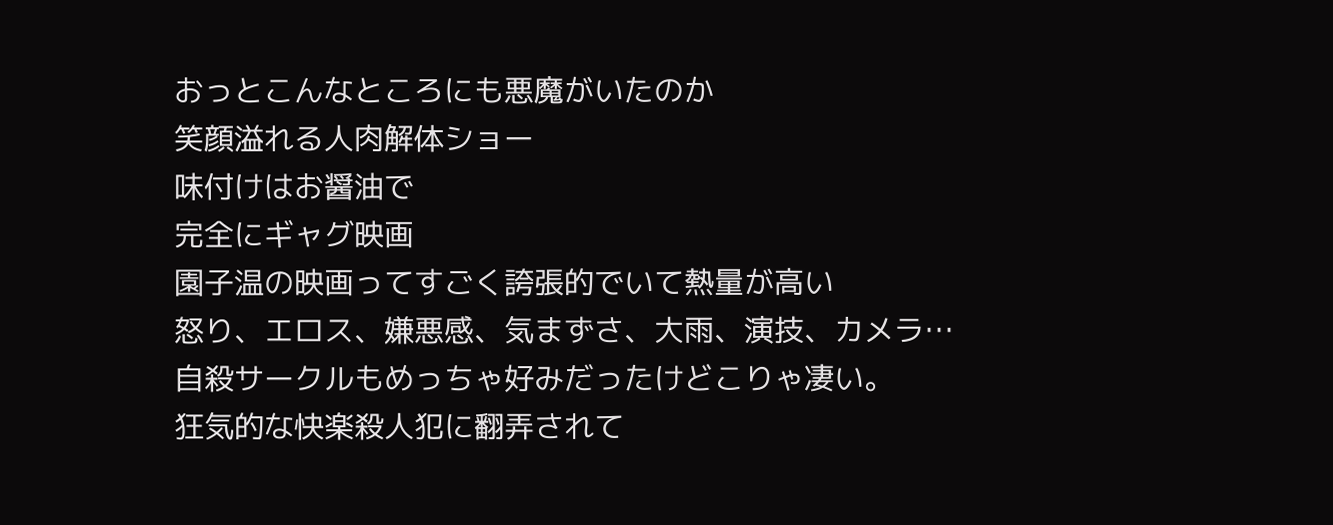おっとこんなところにも悪魔がいたのか
笑顔溢れる人肉解体ショー
味付けはお醤油で
完全にギャグ映画
園子温の映画ってすごく誇張的でいて熱量が高い
怒り、エロス、嫌悪感、気まずさ、大雨、演技、カメラ…
自殺サークルもめっちゃ好みだったけどこりゃ凄い。
狂気的な快楽殺人犯に翻弄されて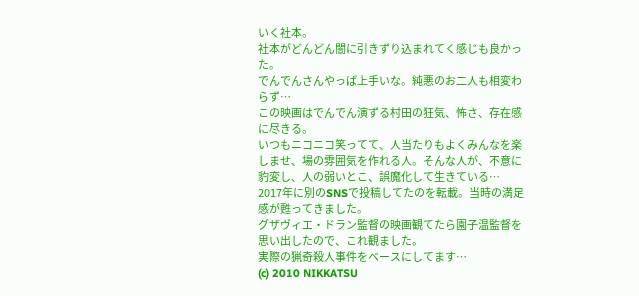いく社本。
社本がどんどん闇に引きずり込まれてく感じも良かった。
でんでんさんやっぱ上手いな。純悪のお二人も相変わらず…
この映画はでんでん演ずる村田の狂気、怖さ、存在感に尽きる。
いつもニコニコ笑ってて、人当たりもよくみんなを楽しませ、場の雰囲気を作れる人。そんな人が、不意に豹変し、人の弱いとこ、誤魔化して生きている…
2017年に別のSNSで投稿してたのを転載。当時の満足感が甦ってきました。
グザヴィエ・ドラン監督の映画観てたら園子温監督を思い出したので、これ観ました。
実際の猟奇殺人事件をベースにしてます…
(c) 2010 NIKKATSU